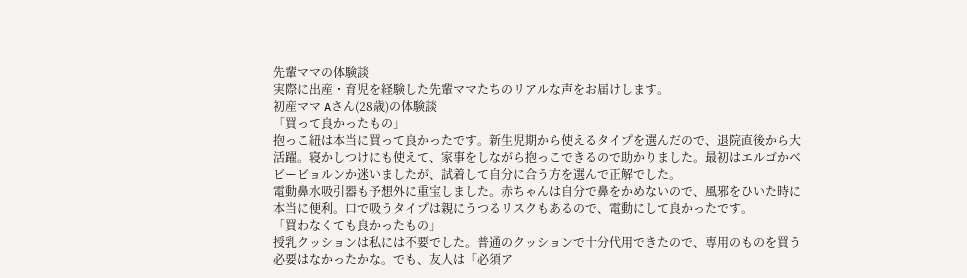先輩ママの体験談
実際に出産・育児を経験した先輩ママたちのリアルな声をお届けします。
初産ママ Aさん(28歳)の体験談
「買って良かったもの」
抱っこ紐は本当に買って良かったです。新生児期から使えるタイプを選んだので、退院直後から大活躍。寝かしつけにも使えて、家事をしながら抱っこできるので助かりました。最初はエルゴかベビービョルンか迷いましたが、試着して自分に合う方を選んで正解でした。
電動鼻水吸引器も予想外に重宝しました。赤ちゃんは自分で鼻をかめないので、風邪をひいた時に本当に便利。口で吸うタイプは親にうつるリスクもあるので、電動にして良かったです。
「買わなくても良かったもの」
授乳クッションは私には不要でした。普通のクッションで十分代用できたので、専用のものを買う必要はなかったかな。でも、友人は「必須ア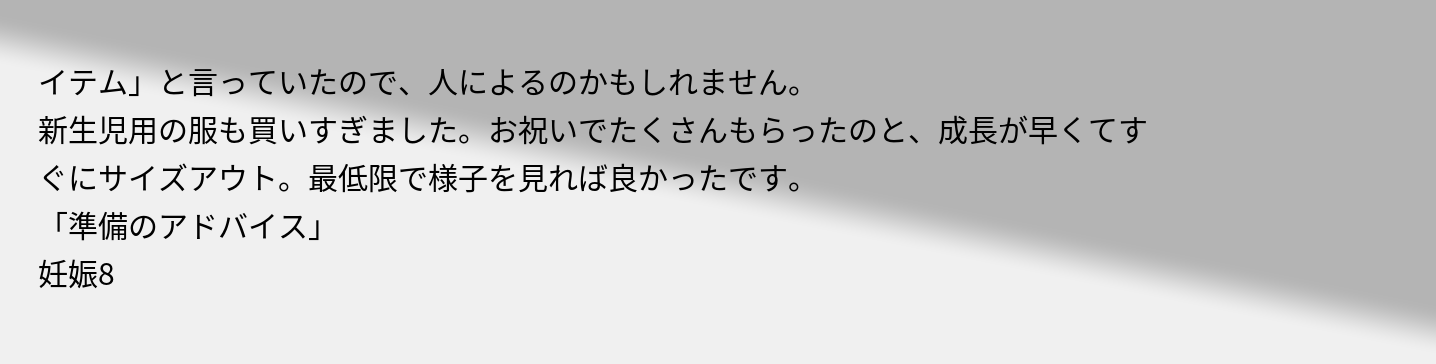イテム」と言っていたので、人によるのかもしれません。
新生児用の服も買いすぎました。お祝いでたくさんもらったのと、成長が早くてすぐにサイズアウト。最低限で様子を見れば良かったです。
「準備のアドバイス」
妊娠8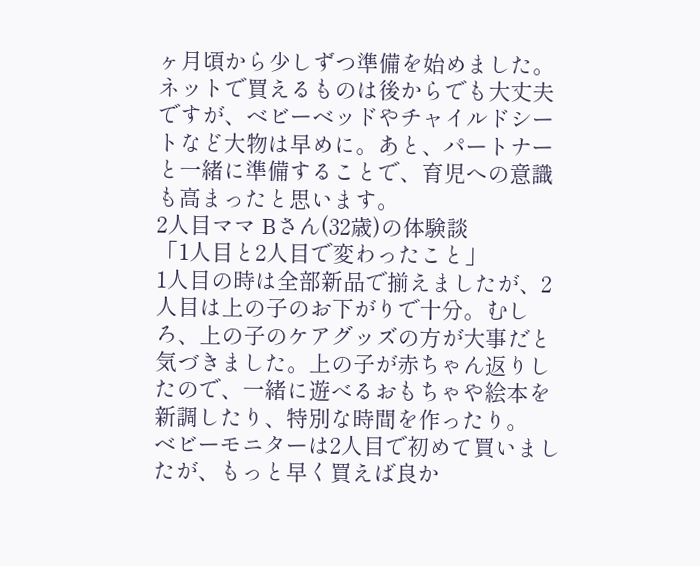ヶ月頃から少しずつ準備を始めました。ネットで買えるものは後からでも大丈夫ですが、ベビーベッドやチャイルドシートなど大物は早めに。あと、パートナーと一緒に準備することで、育児への意識も高まったと思います。
2人目ママ Bさん(32歳)の体験談
「1人目と2人目で変わったこと」
1人目の時は全部新品で揃えましたが、2人目は上の子のお下がりで十分。むしろ、上の子のケアグッズの方が大事だと気づきました。上の子が赤ちゃん返りしたので、一緒に遊べるおもちゃや絵本を新調したり、特別な時間を作ったり。
ベビーモニターは2人目で初めて買いましたが、もっと早く買えば良か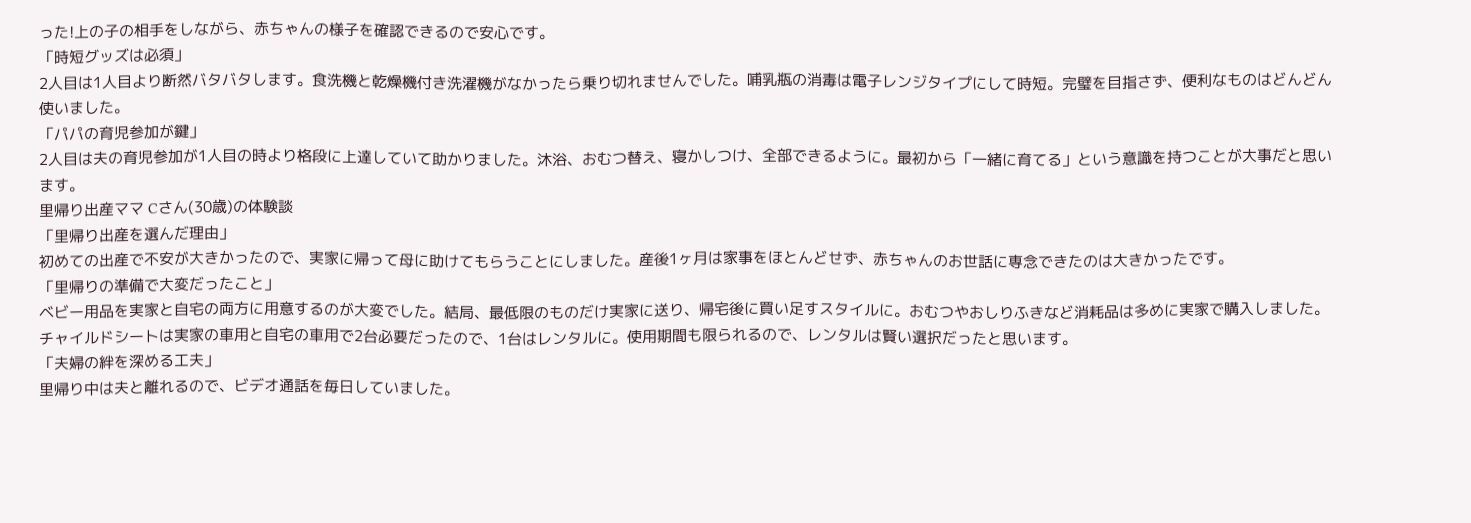った!上の子の相手をしながら、赤ちゃんの様子を確認できるので安心です。
「時短グッズは必須」
2人目は1人目より断然バタバタします。食洗機と乾燥機付き洗濯機がなかったら乗り切れませんでした。哺乳瓶の消毒は電子レンジタイプにして時短。完璧を目指さず、便利なものはどんどん使いました。
「パパの育児参加が鍵」
2人目は夫の育児参加が1人目の時より格段に上達していて助かりました。沐浴、おむつ替え、寝かしつけ、全部できるように。最初から「一緒に育てる」という意識を持つことが大事だと思います。
里帰り出産ママ Cさん(30歳)の体験談
「里帰り出産を選んだ理由」
初めての出産で不安が大きかったので、実家に帰って母に助けてもらうことにしました。産後1ヶ月は家事をほとんどせず、赤ちゃんのお世話に専念できたのは大きかったです。
「里帰りの準備で大変だったこと」
ベビー用品を実家と自宅の両方に用意するのが大変でした。結局、最低限のものだけ実家に送り、帰宅後に買い足すスタイルに。おむつやおしりふきなど消耗品は多めに実家で購入しました。
チャイルドシートは実家の車用と自宅の車用で2台必要だったので、1台はレンタルに。使用期間も限られるので、レンタルは賢い選択だったと思います。
「夫婦の絆を深める工夫」
里帰り中は夫と離れるので、ビデオ通話を毎日していました。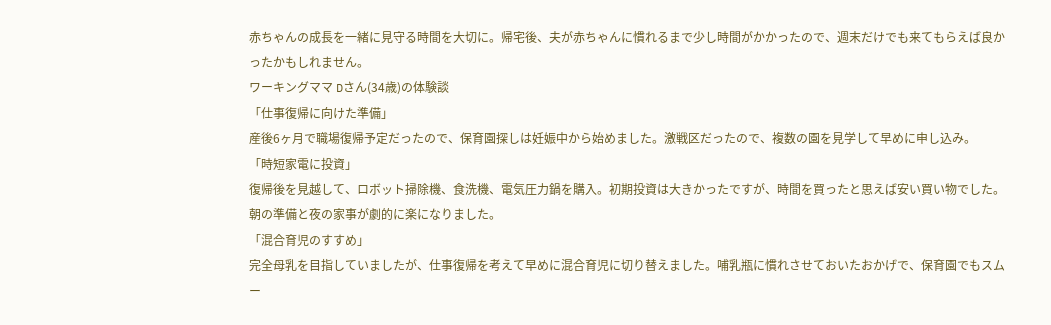赤ちゃんの成長を一緒に見守る時間を大切に。帰宅後、夫が赤ちゃんに慣れるまで少し時間がかかったので、週末だけでも来てもらえば良かったかもしれません。
ワーキングママ Dさん(34歳)の体験談
「仕事復帰に向けた準備」
産後6ヶ月で職場復帰予定だったので、保育園探しは妊娠中から始めました。激戦区だったので、複数の園を見学して早めに申し込み。
「時短家電に投資」
復帰後を見越して、ロボット掃除機、食洗機、電気圧力鍋を購入。初期投資は大きかったですが、時間を買ったと思えば安い買い物でした。朝の準備と夜の家事が劇的に楽になりました。
「混合育児のすすめ」
完全母乳を目指していましたが、仕事復帰を考えて早めに混合育児に切り替えました。哺乳瓶に慣れさせておいたおかげで、保育園でもスムー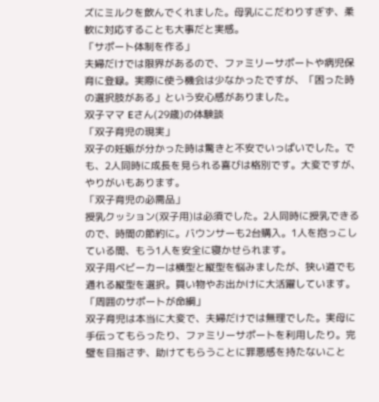ズにミルクを飲んでくれました。母乳にこだわりすぎず、柔軟に対応することも大事だと実感。
「サポート体制を作る」
夫婦だけでは限界があるので、ファミリーサポートや病児保育に登録。実際に使う機会は少なかったですが、「困った時の選択肢がある」という安心感がありました。
双子ママ Eさん(29歳)の体験談
「双子育児の現実」
双子の妊娠が分かった時は驚きと不安でいっぱいでした。でも、2人同時に成長を見られる喜びは格別です。大変ですが、やりがいもあります。
「双子育児の必需品」
授乳クッション(双子用)は必須でした。2人同時に授乳できるので、時間の節約に。バウンサーも2台購入。1人を抱っこしている間、もう1人を安全に寝かせられます。
双子用ベビーカーは横型と縦型を悩みましたが、狭い道でも通れる縦型を選択。買い物やお出かけに大活躍しています。
「周囲のサポートが命綱」
双子育児は本当に大変で、夫婦だけでは無理でした。実母に手伝ってもらったり、ファミリーサポートを利用したり。完璧を目指さず、助けてもらうことに罪悪感を持たないこと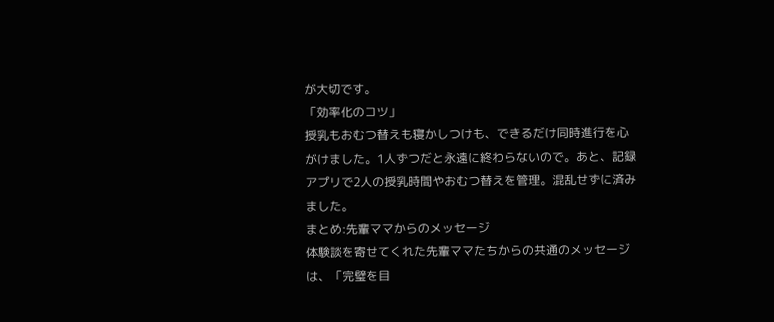が大切です。
「効率化のコツ」
授乳もおむつ替えも寝かしつけも、できるだけ同時進行を心がけました。1人ずつだと永遠に終わらないので。あと、記録アプリで2人の授乳時間やおむつ替えを管理。混乱せずに済みました。
まとめ:先輩ママからのメッセージ
体験談を寄せてくれた先輩ママたちからの共通のメッセージは、「完璧を目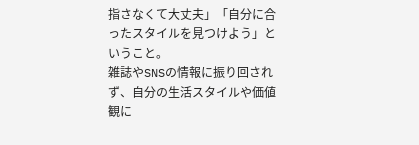指さなくて大丈夫」「自分に合ったスタイルを見つけよう」ということ。
雑誌やSNSの情報に振り回されず、自分の生活スタイルや価値観に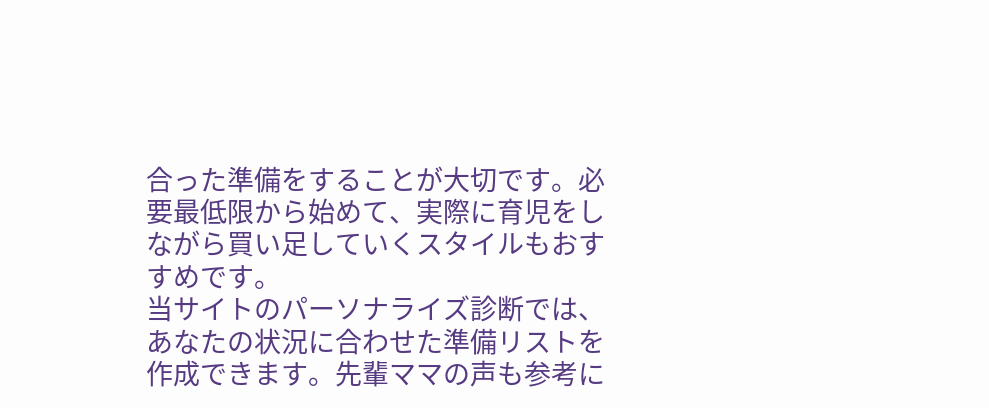合った準備をすることが大切です。必要最低限から始めて、実際に育児をしながら買い足していくスタイルもおすすめです。
当サイトのパーソナライズ診断では、あなたの状況に合わせた準備リストを作成できます。先輩ママの声も参考に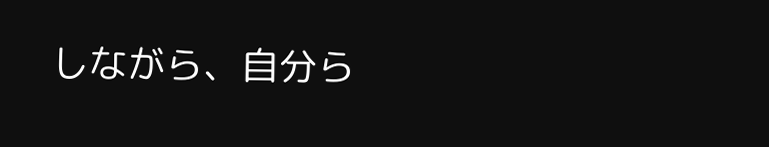しながら、自分ら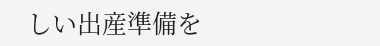しい出産準備を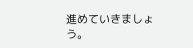進めていきましょう。